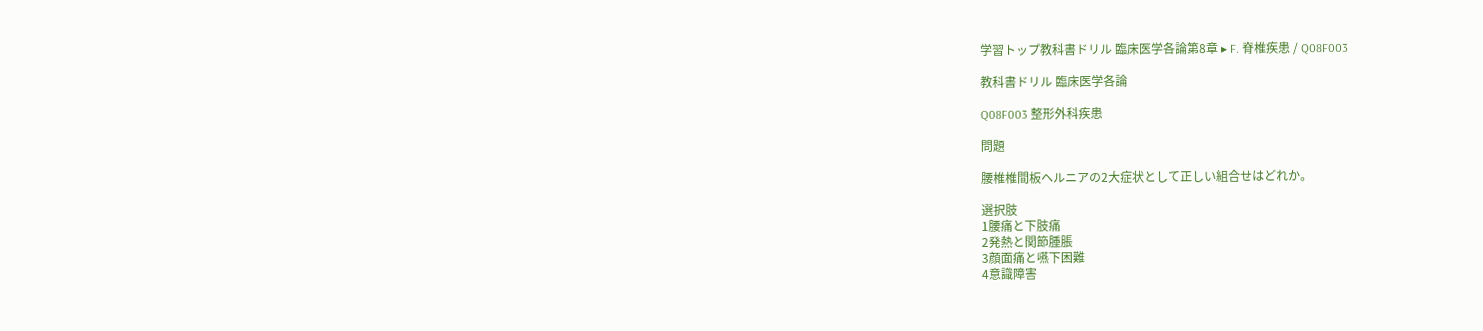学習トップ教科書ドリル 臨床医学各論第8章 ▸ F. 脊椎疾患 / Q08F003

教科書ドリル 臨床医学各論

Q08F003 整形外科疾患

問題

腰椎椎間板ヘルニアの2大症状として正しい組合せはどれか。

選択肢
1腰痛と下肢痛
2発熱と関節腫脹
3顔面痛と嚥下困難
4意識障害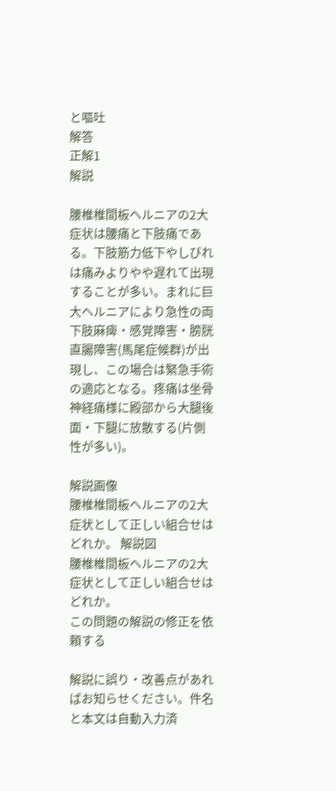と嘔吐
解答
正解1
解説

腰椎椎間板ヘルニアの2大症状は腰痛と下肢痛である。下肢筋力低下やしびれは痛みよりやや遅れて出現することが多い。まれに巨大ヘルニアにより急性の両下肢麻痺・感覚障害・膀胱直腸障害(馬尾症候群)が出現し、この場合は緊急手術の適応となる。疼痛は坐骨神経痛様に殿部から大腿後面・下腿に放散する(片側性が多い)。

解説画像
腰椎椎間板ヘルニアの2大症状として正しい組合せはどれか。 解説図
腰椎椎間板ヘルニアの2大症状として正しい組合せはどれか。
この問題の解説の修正を依頼する

解説に誤り・改善点があればお知らせください。件名と本文は自動入力済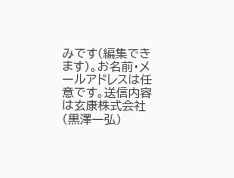みです(編集できます)。お名前・メールアドレスは任意です。送信内容は玄康株式会社(黒澤一弘)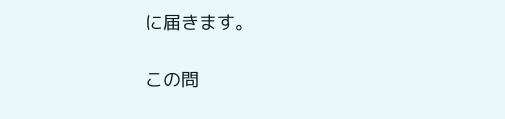に届きます。

この問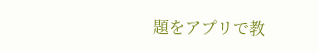題をアプリで教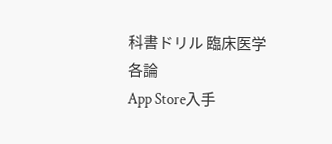科書ドリル 臨床医学各論
App Store入手